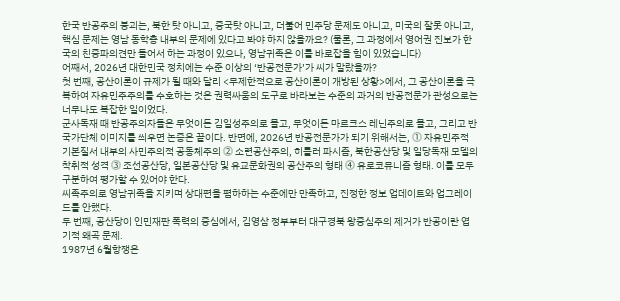한국 반공주의 붕괴는, 북한 탓 아니고, 중국탓 아니고, 더불어 민주당 문제도 아니고, 미국의 잘못 아니고, 핵심 문제는 영남 동학층 내부의 문제에 있다고 봐야 하지 않을까요? (물론, 그 과정에서 영어권 진보가 한국의 친중파의견만 들어서 하는 과정이 있으나, 영남귀족은 이를 바로잡을 힘이 있었습니다)
어째서, 2026년 대한민국 정치에는 수준 이상의 ‘반공전문가’가 씨가 말랐을까?
첫 번째, 공산이론이 규제가 될 때와 달리 <무제한적으로 공산이론이 개방된 상황>에서, 그 공산이론을 극복하여 자유민주주의를 수호하는 것은 권력싸움의 도구로 바라보는 수준의 과거의 반공전문가 관성으로는 너무나도 복잡한 일이었다.
군사독재 때 반공주의자들은 무엇이든 김일성주의로 몰고, 무엇이든 마르크스 레닌주의로 몰고, 그리고 반국가단체 이미지를 씌우면 논증은 끝이다. 반면에, 2026년 반공전문가가 되기 위해서는, ⓵ 자유민주적 기본질서 내부의 사민주의적 공동체주의 ⓶ 소련공산주의, 히틀러 파시즘, 북한공산당 및 일당독재 모델의 착취적 성격 ⓷ 조선공산당, 일본공산당 및 유교문화권의 공산주의 형태 ⓸ 유로코뮤니즘 형태. 이를 모두 구분하여 평가할 수 있어야 한다.
씨족주의로 영남귀족을 지키며 상대편을 폄하하는 수준에만 만족하고, 진정한 정보 업데이트와 업그레이드를 안했다.
두 번째, 공산당이 인민재판 폭력의 중심에서, 김영삼 정부부터 대구경북 왕중심주의 제거가 반공이란 엽기적 왜곡 문제.
1987년 6월항쟁은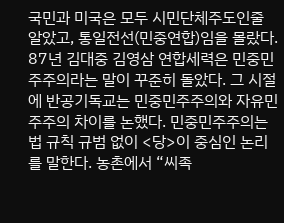국민과 미국은 모두 시민단체주도인줄 알았고, 통일전선(민중연합)임을 몰랐다.
87년 김대중 김영삼 연합세력은 민중민주주의라는 말이 꾸준히 돌았다. 그 시절에 반공기독교는 민중민주주의와 자유민주주의 차이를 논했다. 민중민주주의는 법 규칙 규범 없이 <당>이 중심인 논리를 말한다. 농촌에서 “씨족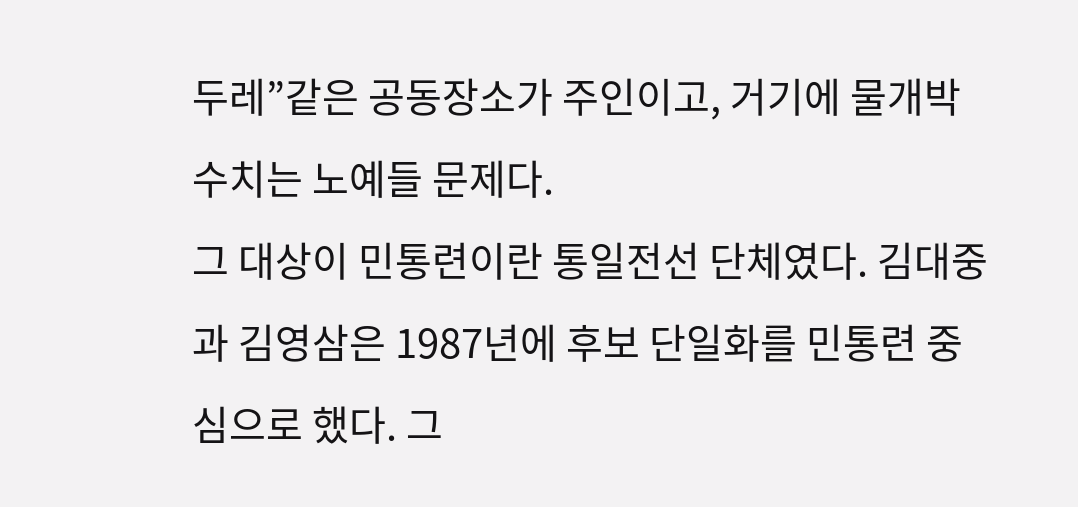두레”같은 공동장소가 주인이고, 거기에 물개박수치는 노예들 문제다.
그 대상이 민통련이란 통일전선 단체였다. 김대중과 김영삼은 1987년에 후보 단일화를 민통련 중심으로 했다. 그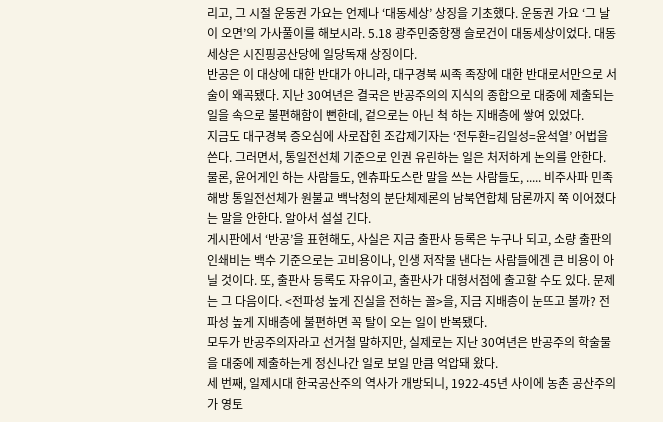리고, 그 시절 운동권 가요는 언제나 ‘대동세상’ 상징을 기초했다. 운동권 가요 ‘그 날이 오면’의 가사풀이를 해보시라. 5.18 광주민중항쟁 슬로건이 대동세상이었다. 대동세상은 시진핑공산당에 일당독재 상징이다.
반공은 이 대상에 대한 반대가 아니라, 대구경북 씨족 족장에 대한 반대로서만으로 서술이 왜곡됐다. 지난 30여년은 결국은 반공주의의 지식의 종합으로 대중에 제출되는 일을 속으로 불편해함이 뻔한데, 겉으로는 아닌 척 하는 지배층에 쌓여 있었다.
지금도 대구경북 증오심에 사로잡힌 조갑제기자는 ‘전두환=김일성=윤석열’ 어법을 쓴다. 그러면서, 통일전선체 기준으로 인권 유린하는 일은 처저하게 논의를 안한다. 물론, 윤어게인 하는 사람들도, 엔츄파도스란 말을 쓰는 사람들도, ..... 비주사파 민족해방 통일전선체가 원불교 백낙청의 분단체제론의 남북연합체 담론까지 쭉 이어졌다는 말을 안한다. 알아서 설설 긴다.
게시판에서 ‘반공’을 표현해도, 사실은 지금 출판사 등록은 누구나 되고, 소량 출판의 인쇄비는 백수 기준으로는 고비용이나, 인생 저작물 낸다는 사람들에겐 큰 비용이 아닐 것이다. 또, 출판사 등록도 자유이고, 출판사가 대형서점에 출고할 수도 있다. 문제는 그 다음이다. <전파성 높게 진실을 전하는 꼴>을, 지금 지배층이 눈뜨고 볼까? 전파성 높게 지배층에 불편하면 꼭 탈이 오는 일이 반복됐다.
모두가 반공주의자라고 선거철 말하지만, 실제로는 지난 30여년은 반공주의 학술물을 대중에 제출하는게 정신나간 일로 보일 만큼 억압돼 왔다.
세 번째, 일제시대 한국공산주의 역사가 개방되니, 1922-45년 사이에 농촌 공산주의가 영토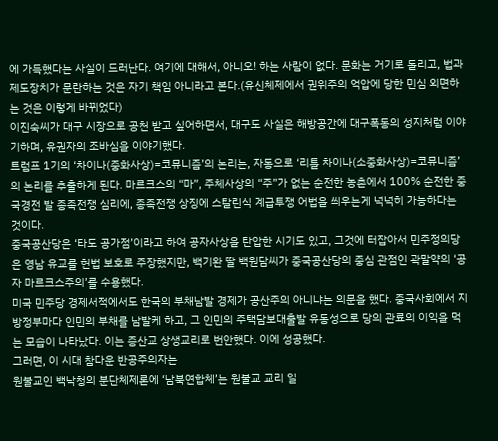에 가득했다는 사실이 드러난다. 여기에 대해서, 아니오! 하는 사람이 없다. 문화는 거기로 돌리고, 법과 제도장치가 문란하는 것은 자기 책임 아니라고 본다.(유신체제에서 권위주의 억압에 당한 민심 외면하는 것은 이렇게 바뀌었다)
이진숙씨가 대구 시장으로 공천 받고 싶어하면서, 대구도 사실은 해방공간에 대구폭동의 성지처럼 이야기하며, 유권자의 조바심을 이야기했다.
트럼프 1기의 ‘차이나(중화사상)=코뮤니즘’의 논리는, 자동으로 ‘리틀 차이나(소중화사상)=코뮤니즘’의 논리를 추출하게 된다. 마르크스의 “마”, 주체사상의 “주”가 없는 순전한 농촌에서 100% 순전한 중국경전 발 종족전쟁 심리에, 종족전쟁 상징에 스탈린식 계급투쟁 어법을 씌우는게 넉넉히 가능하다는 것이다.
중국공산당은 ‘타도 공가점’이라고 하여 공자사상을 탄압한 시기도 있고, 그것에 터잡아서 민주정의당은 영남 유교를 헌법 보호로 주장했지만, 백기완 딸 백원담씨가 중국공산당의 중심 관점인 곽말약의 ‘공자 마르크스주의’를 수용했다.
미국 민주당 경제서적에서도 한국의 부채남발 경제가 공산주의 아니냐는 의문을 했다. 중국사회에서 지방정부마다 인민의 부채를 남발케 하고, 그 인민의 주택담보대출발 유동성으로 당의 관료의 이익을 먹는 모습이 나타났다. 이는 증산교 상생교리로 번안했다. 이에 성공했다.
그러면, 이 시대 참다운 반공주의자는
원불교인 백낙청의 분단체제론에 ‘남북연합체’는 원불교 교리 일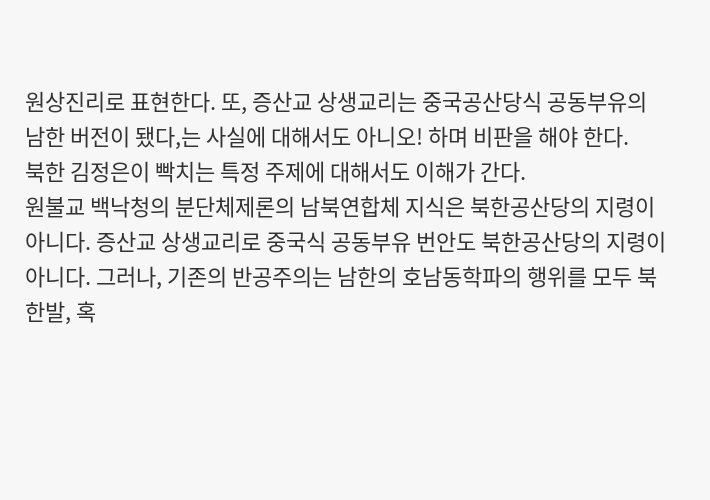원상진리로 표현한다. 또, 증산교 상생교리는 중국공산당식 공동부유의 남한 버전이 됐다,는 사실에 대해서도 아니오! 하며 비판을 해야 한다.
북한 김정은이 빡치는 특정 주제에 대해서도 이해가 간다.
원불교 백낙청의 분단체제론의 남북연합체 지식은 북한공산당의 지령이 아니다. 증산교 상생교리로 중국식 공동부유 번안도 북한공산당의 지령이 아니다. 그러나, 기존의 반공주의는 남한의 호남동학파의 행위를 모두 북한발, 혹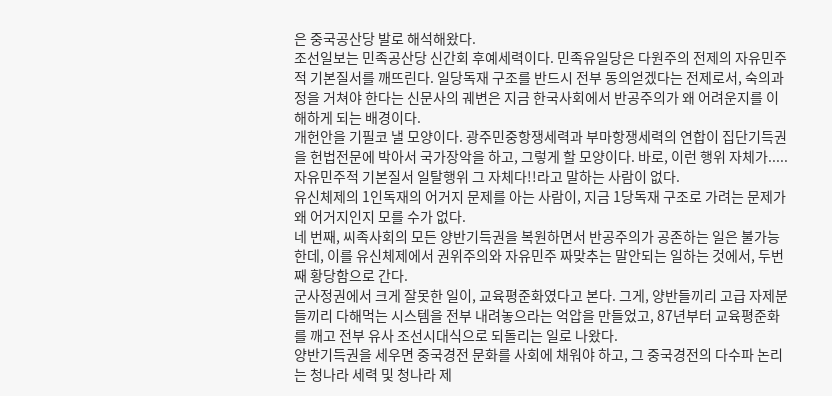은 중국공산당 발로 해석해왔다.
조선일보는 민족공산당 신간회 후예세력이다. 민족유일당은 다원주의 전제의 자유민주적 기본질서를 깨뜨린다. 일당독재 구조를 반드시 전부 동의얻겠다는 전제로서, 숙의과정을 거쳐야 한다는 신문사의 궤변은 지금 한국사회에서 반공주의가 왜 어려운지를 이해하게 되는 배경이다.
개헌안을 기필코 낼 모양이다. 광주민중항쟁세력과 부마항쟁세력의 연합이 집단기득권을 헌법전문에 박아서 국가장악을 하고, 그렇게 할 모양이다. 바로, 이런 행위 자체가..... 자유민주적 기본질서 일탈행위 그 자체다!!라고 말하는 사람이 없다.
유신체제의 1인독재의 어거지 문제를 아는 사람이, 지금 1당독재 구조로 가려는 문제가 왜 어거지인지 모를 수가 없다.
네 번째, 씨족사회의 모든 양반기득권을 복원하면서 반공주의가 공존하는 일은 불가능한데, 이를 유신체제에서 권위주의와 자유민주 짜맞추는 말안되는 일하는 것에서, 두번째 황당함으로 간다.
군사정권에서 크게 잘못한 일이, 교육평준화였다고 본다. 그게, 양반들끼리 고급 자제분들끼리 다해먹는 시스템을 전부 내려놓으라는 억압을 만들었고, 87년부터 교육평준화를 깨고 전부 유사 조선시대식으로 되돌리는 일로 나왔다.
양반기득권을 세우면 중국경전 문화를 사회에 채워야 하고, 그 중국경전의 다수파 논리는 청나라 세력 및 청나라 제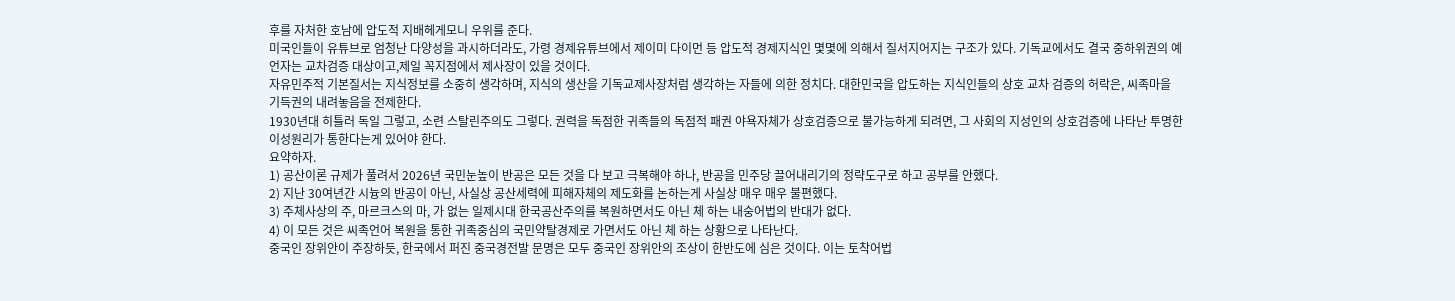후를 자처한 호남에 압도적 지배헤게모니 우위를 준다.
미국인들이 유튜브로 엄청난 다양성을 과시하더라도, 가령 경제유튜브에서 제이미 다이먼 등 압도적 경제지식인 몇몇에 의해서 질서지어지는 구조가 있다. 기독교에서도 결국 중하위권의 예언자는 교차검증 대상이고,제일 꼭지점에서 제사장이 있을 것이다.
자유민주적 기본질서는 지식정보를 소중히 생각하며, 지식의 생산을 기독교제사장처럼 생각하는 자들에 의한 정치다. 대한민국을 압도하는 지식인들의 상호 교차 검증의 허락은, 씨족마을 기득권의 내려놓음을 전제한다.
1930년대 히틀러 독일 그렇고, 소련 스탈린주의도 그렇다. 권력을 독점한 귀족들의 독점적 패권 야욕자체가 상호검증으로 불가능하게 되려면, 그 사회의 지성인의 상호검증에 나타난 투명한 이성원리가 통한다는게 있어야 한다.
요약하자.
1) 공산이론 규제가 풀려서 2026년 국민눈높이 반공은 모든 것을 다 보고 극복해야 하나, 반공을 민주당 끌어내리기의 정략도구로 하고 공부를 안했다.
2) 지난 30여년간 시늉의 반공이 아닌, 사실상 공산세력에 피해자체의 제도화를 논하는게 사실상 매우 매우 불편했다.
3) 주체사상의 주, 마르크스의 마, 가 없는 일제시대 한국공산주의를 복원하면서도 아닌 체 하는 내숭어법의 반대가 없다.
4) 이 모든 것은 씨족언어 복원을 통한 귀족중심의 국민약탈경제로 가면서도 아닌 체 하는 상황으로 나타난다.
중국인 장위안이 주장하듯, 한국에서 퍼진 중국경전발 문명은 모두 중국인 장위안의 조상이 한반도에 심은 것이다. 이는 토착어법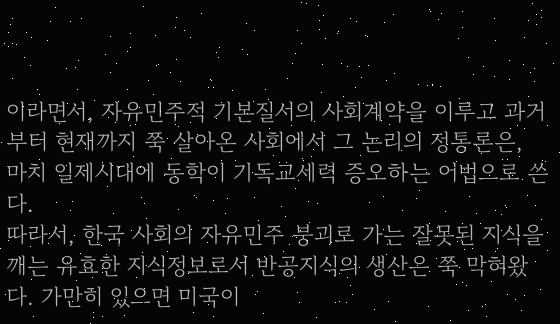이라면서, 자유민주적 기본질서의 사회계약을 이루고 과거부터 현재까지 쭉 살아온 사회에서 그 논리의 정통론은, 마치 일제시대에 동학이 기독교세력 증오하는 어법으로 쓴다.
따라서, 한국 사회의 자유민주 붕괴로 가는 잘못된 지식을 깨는 유효한 지식정보로서 반공지식의 생산은 쭉 막혀왔다. 가만히 있으면 미국이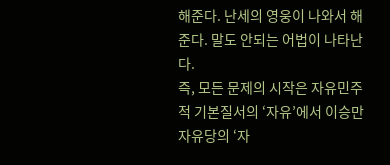해준다. 난세의 영웅이 나와서 해준다. 말도 안되는 어법이 나타난다.
즉, 모든 문제의 시작은 자유민주적 기본질서의 ‘자유’에서 이승만 자유당의 ‘자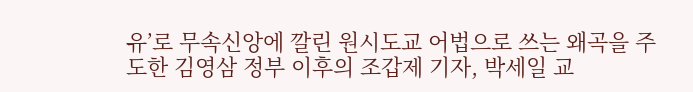유’로 무속신앙에 깔린 원시도교 어법으로 쓰는 왜곡을 주도한 김영삼 정부 이후의 조갑제 기자, 박세일 교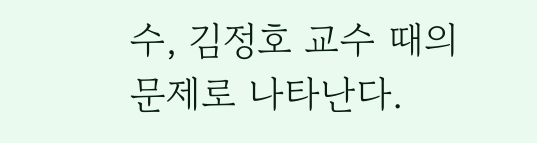수, 김정호 교수 때의 문제로 나타난다.